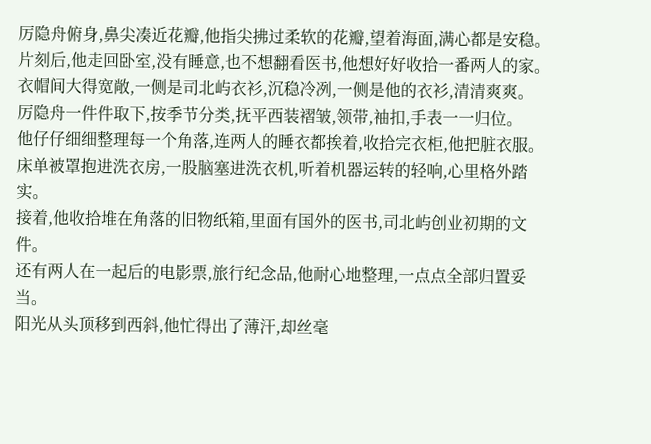厉隐舟俯身,鼻尖凑近花瓣,他指尖拂过柔软的花瓣,望着海面,满心都是安稳。
片刻后,他走回卧室,没有睡意,也不想翻看医书,他想好好收拾一番两人的家。
衣帽间大得宽敞,一侧是司北屿衣衫,沉稳冷冽,一侧是他的衣衫,清清爽爽。
厉隐舟一件件取下,按季节分类,抚平西装褶皱,领带,袖扣,手表一一归位。
他仔仔细细整理每一个角落,连两人的睡衣都挨着,收拾完衣柜,他把脏衣服。
床单被罩抱进洗衣房,一股脑塞进洗衣机,听着机器运转的轻响,心里格外踏实。
接着,他收拾堆在角落的旧物纸箱,里面有国外的医书,司北屿创业初期的文件。
还有两人在一起后的电影票,旅行纪念品,他耐心地整理,一点点全部归置妥当。
阳光从头顶移到西斜,他忙得出了薄汗,却丝毫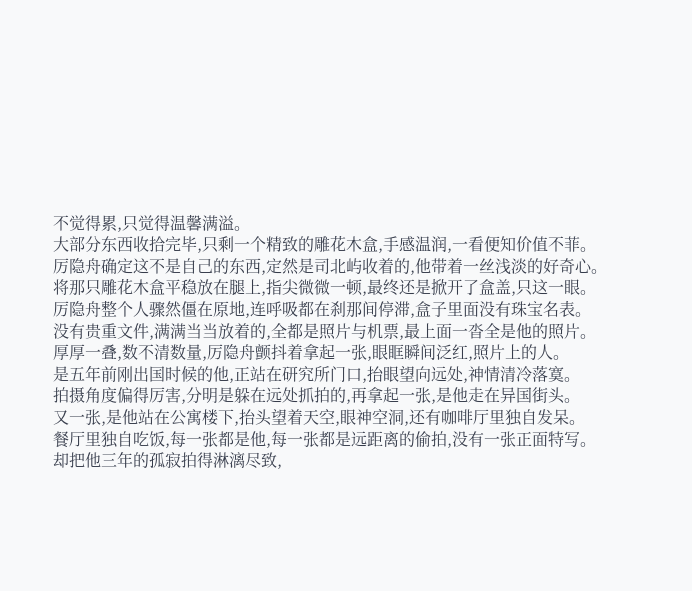不觉得累,只觉得温馨满溢。
大部分东西收拾完毕,只剩一个精致的雕花木盒,手感温润,一看便知价值不菲。
厉隐舟确定这不是自己的东西,定然是司北屿收着的,他带着一丝浅淡的好奇心。
将那只雕花木盒平稳放在腿上,指尖微微一顿,最终还是掀开了盒盖,只这一眼。
厉隐舟整个人骤然僵在原地,连呼吸都在刹那间停滞,盒子里面没有珠宝名表。
没有贵重文件,满满当当放着的,全都是照片与机票,最上面一沓全是他的照片。
厚厚一叠,数不清数量,厉隐舟颤抖着拿起一张,眼眶瞬间泛红,照片上的人。
是五年前刚出国时候的他,正站在研究所门口,抬眼望向远处,神情清冷落寞。
拍摄角度偏得厉害,分明是躲在远处抓拍的,再拿起一张,是他走在异国街头。
又一张,是他站在公寓楼下,抬头望着天空,眼神空洞,还有咖啡厅里独自发呆。
餐厅里独自吃饭,每一张都是他,每一张都是远距离的偷拍,没有一张正面特写。
却把他三年的孤寂拍得淋漓尽致,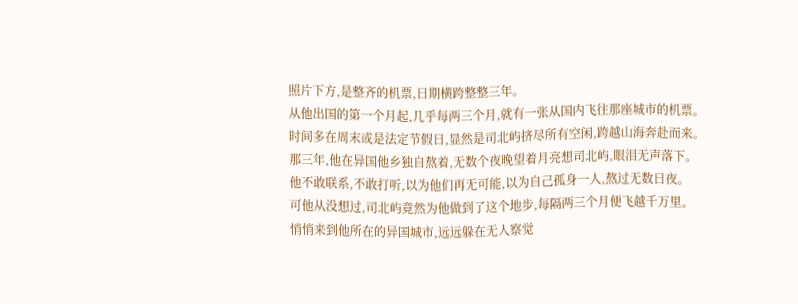照片下方,是整齐的机票,日期横跨整整三年。
从他出国的第一个月起,几乎每两三个月,就有一张从国内飞往那座城市的机票。
时间多在周末或是法定节假日,显然是司北屿挤尽所有空闲,跨越山海奔赴而来。
那三年,他在异国他乡独自熬着,无数个夜晚望着月亮想司北屿,眼泪无声落下。
他不敢联系,不敢打听,以为他们再无可能,以为自己孤身一人,熬过无数日夜。
可他从没想过,司北屿竟然为他做到了这个地步,每隔两三个月便飞越千万里。
悄悄来到他所在的异国城市,远远躲在无人察觉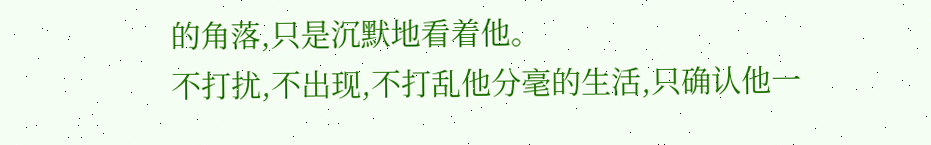的角落,只是沉默地看着他。
不打扰,不出现,不打乱他分毫的生活,只确认他一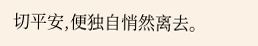切平安,便独自悄然离去。